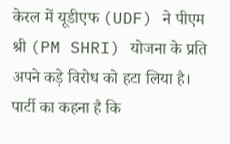केरल में यूडीएफ (UDF) ने पीएम श्री (PM SHRI) योजना के प्रति अपने कड़े विरोध को हटा लिया है। पार्टी का कहना है कि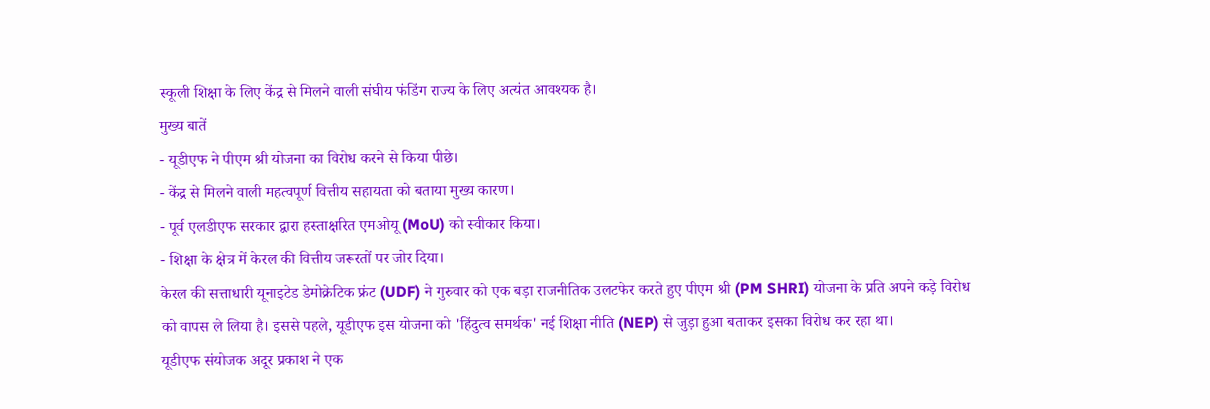स्कूली शिक्षा के लिए केंद्र से मिलने वाली संघीय फंडिंग राज्य के लिए अत्यंत आवश्यक है।
मुख्य बातें
- यूडीएफ ने पीएम श्री योजना का विरोध करने से किया पीछे।
- केंद्र से मिलने वाली महत्वपूर्ण वित्तीय सहायता को बताया मुख्य कारण।
- पूर्व एलडीएफ सरकार द्वारा हस्ताक्षरित एमओयू (MoU) को स्वीकार किया।
- शिक्षा के क्षेत्र में केरल की वित्तीय जरूरतों पर जोर दिया।
केरल की सत्ताधारी यूनाइटेड डेमोक्रेटिक फ्रंट (UDF) ने गुरुवार को एक बड़ा राजनीतिक उलटफेर करते हुए पीएम श्री (PM SHRI) योजना के प्रति अपने कड़े विरोध को वापस ले लिया है। इससे पहले, यूडीएफ इस योजना को 'हिंदुत्व समर्थक' नई शिक्षा नीति (NEP) से जुड़ा हुआ बताकर इसका विरोध कर रहा था।
यूडीएफ संयोजक अदूर प्रकाश ने एक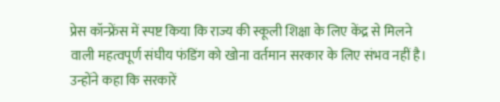प्रेस कॉन्फ्रेंस में स्पष्ट किया कि राज्य की स्कूली शिक्षा के लिए केंद्र से मिलने वाली महत्वपूर्ण संघीय फंडिंग को खोना वर्तमान सरकार के लिए संभव नहीं है। उन्होंने कहा कि सरकारें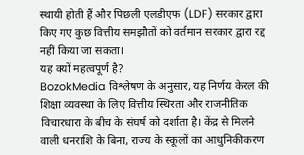स्थायी होती हैं और पिछली एलडीएफ (LDF) सरकार द्वारा किए गए कुछ वित्तीय समझौतों को वर्तमान सरकार द्वारा रद्द नहीं किया जा सकता।
यह क्यों महत्वपूर्ण है?
BozokMedia विश्लेषण के अनुसार, यह निर्णय केरल की शिक्षा व्यवस्था के लिए वित्तीय स्थिरता और राजनीतिक विचारधारा के बीच के संघर्ष को दर्शाता है। केंद्र से मिलने वाली धनराशि के बिना, राज्य के स्कूलों का आधुनिकीकरण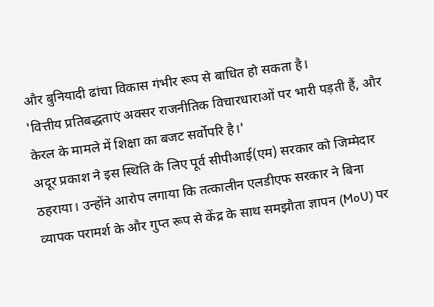और बुनियादी ढांचा विकास गंभीर रूप से बाधित हो सकता है।
'वित्तीय प्रतिबद्धताएं अक्सर राजनीतिक विचारधाराओं पर भारी पड़ती हैं, और केरल के मामले में शिक्षा का बजट सर्वोपरि है।'
अदूर प्रकाश ने इस स्थिति के लिए पूर्व सीपीआई(एम) सरकार को जिम्मेदार ठहराया। उन्होंने आरोप लगाया कि तत्कालीन एलडीएफ सरकार ने बिना व्यापक परामर्श के और गुप्त रूप से केंद्र के साथ समझौता ज्ञापन (MoU) पर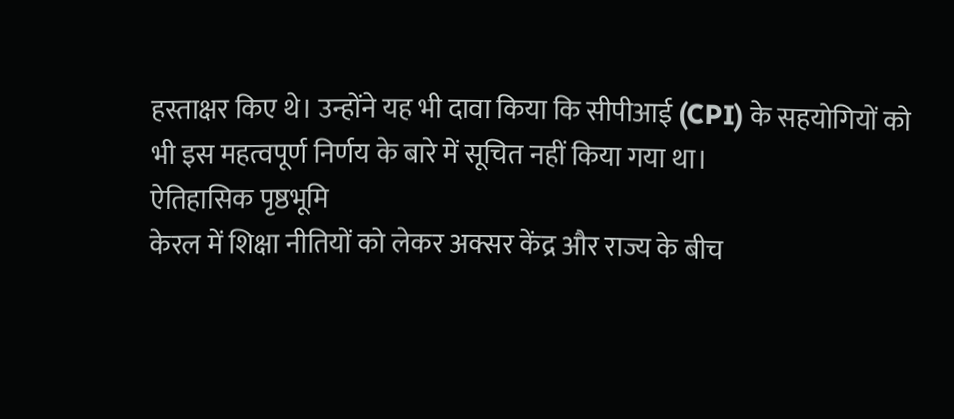हस्ताक्षर किए थे। उन्होंने यह भी दावा किया कि सीपीआई (CPI) के सहयोगियों को भी इस महत्वपूर्ण निर्णय के बारे में सूचित नहीं किया गया था।
ऐतिहासिक पृष्ठभूमि
केरल में शिक्षा नीतियों को लेकर अक्सर केंद्र और राज्य के बीच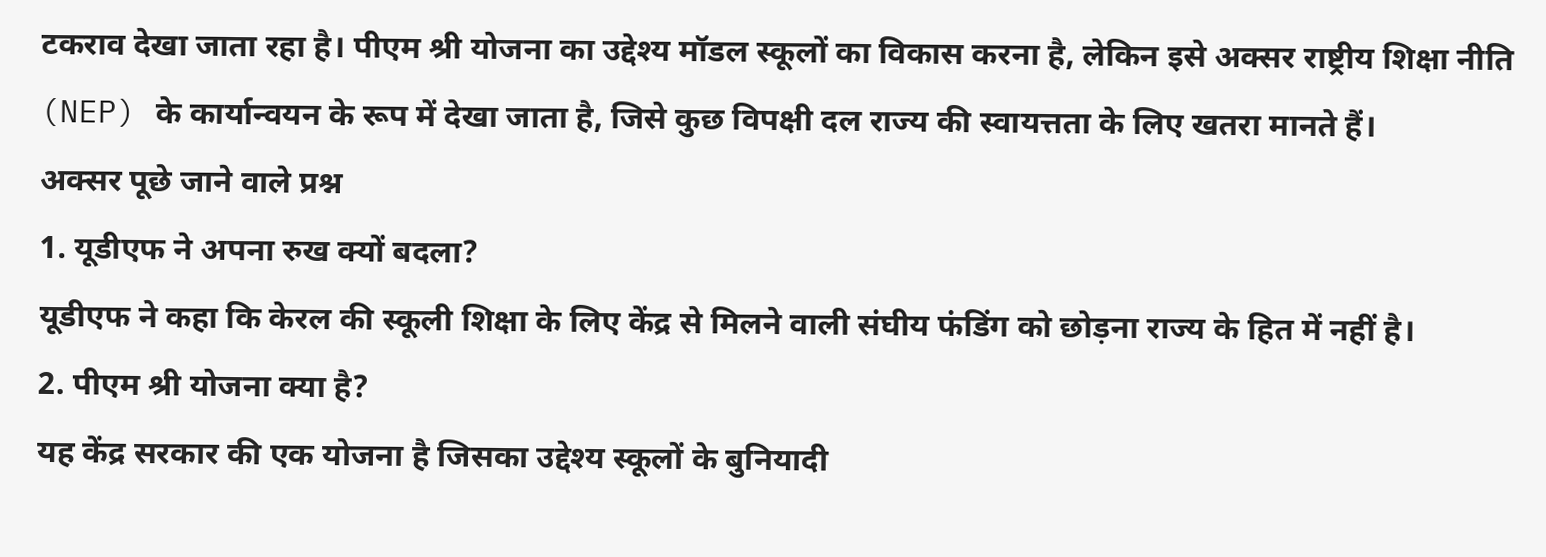टकराव देखा जाता रहा है। पीएम श्री योजना का उद्देश्य मॉडल स्कूलों का विकास करना है, लेकिन इसे अक्सर राष्ट्रीय शिक्षा नीति (NEP) के कार्यान्वयन के रूप में देखा जाता है, जिसे कुछ विपक्षी दल राज्य की स्वायत्तता के लिए खतरा मानते हैं।
अक्सर पूछे जाने वाले प्रश्न
1. यूडीएफ ने अपना रुख क्यों बदला?
यूडीएफ ने कहा कि केरल की स्कूली शिक्षा के लिए केंद्र से मिलने वाली संघीय फंडिंग को छोड़ना राज्य के हित में नहीं है।
2. पीएम श्री योजना क्या है?
यह केंद्र सरकार की एक योजना है जिसका उद्देश्य स्कूलों के बुनियादी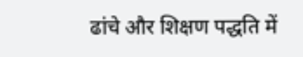ढांचे और शिक्षण पद्धति में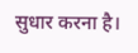सुधार करना है।